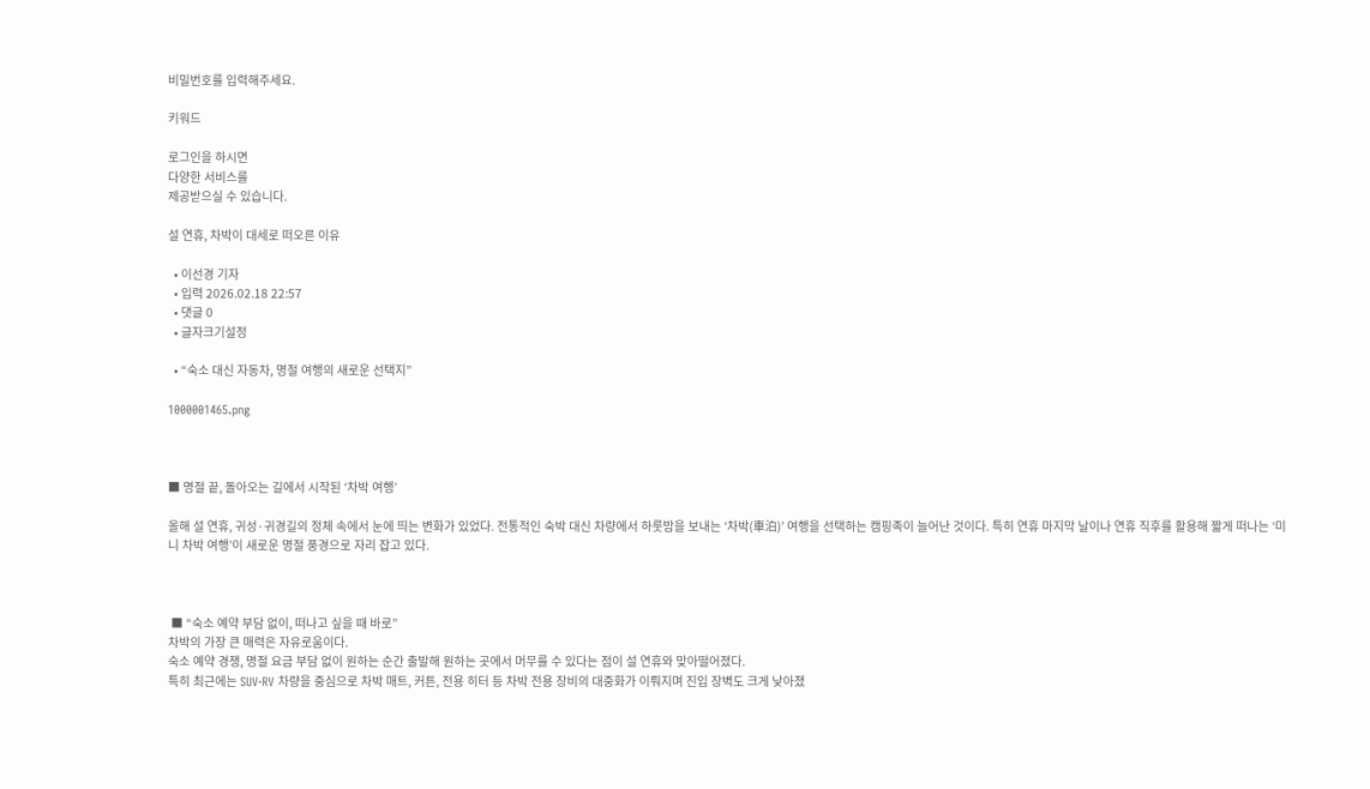비밀번호를 입력해주세요.

키워드

로그인을 하시면
다양한 서비스를
제공받으실 수 있습니다.

설 연휴, 차박이 대세로 떠오른 이유

  • 이선경 기자
  • 입력 2026.02.18 22:57
  • 댓글 0
  • 글자크기설정

  • “숙소 대신 자동차, 명절 여행의 새로운 선택지”

1000001465.png



■ 명절 끝, 돌아오는 길에서 시작된 ‘차박 여행’

올해 설 연휴, 귀성·귀경길의 정체 속에서 눈에 띄는 변화가 있었다. 전통적인 숙박 대신 차량에서 하룻밤을 보내는 ‘차박(車泊)’ 여행을 선택하는 캠핑족이 늘어난 것이다. 특히 연휴 마지막 날이나 연휴 직후를 활용해 짧게 떠나는 ‘미니 차박 여행’이 새로운 명절 풍경으로 자리 잡고 있다.



 ■ “숙소 예약 부담 없이, 떠나고 싶을 때 바로”
차박의 가장 큰 매력은 자유로움이다.
숙소 예약 경쟁, 명절 요금 부담 없이 원하는 순간 출발해 원하는 곳에서 머무를 수 있다는 점이 설 연휴와 맞아떨어졌다.
특히 최근에는 SUV·RV 차량을 중심으로 차박 매트, 커튼, 전용 히터 등 차박 전용 장비의 대중화가 이뤄지며 진입 장벽도 크게 낮아졌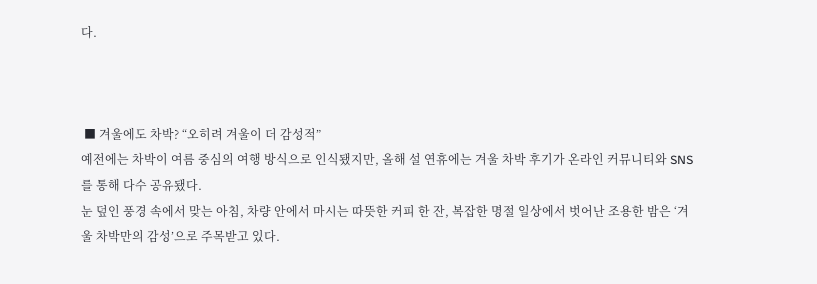다.



 ■ 겨울에도 차박? “오히려 겨울이 더 감성적”
예전에는 차박이 여름 중심의 여행 방식으로 인식됐지만, 올해 설 연휴에는 겨울 차박 후기가 온라인 커뮤니티와 SNS를 통해 다수 공유됐다.
눈 덮인 풍경 속에서 맞는 아침, 차량 안에서 마시는 따뜻한 커피 한 잔, 복잡한 명절 일상에서 벗어난 조용한 밤은 ‘겨울 차박만의 감성’으로 주목받고 있다.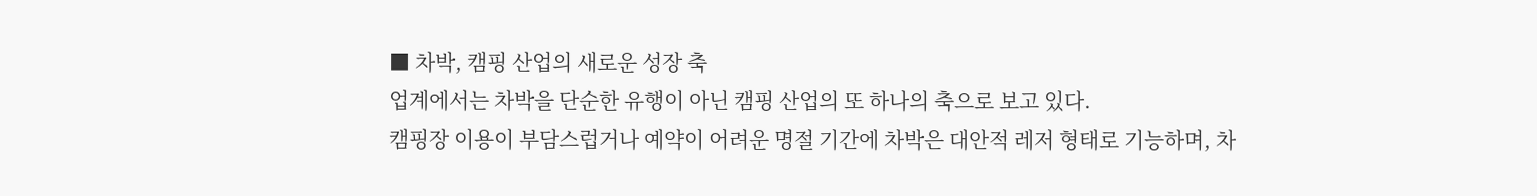■ 차박, 캠핑 산업의 새로운 성장 축
업계에서는 차박을 단순한 유행이 아닌 캠핑 산업의 또 하나의 축으로 보고 있다.
캠핑장 이용이 부담스럽거나 예약이 어려운 명절 기간에 차박은 대안적 레저 형태로 기능하며, 차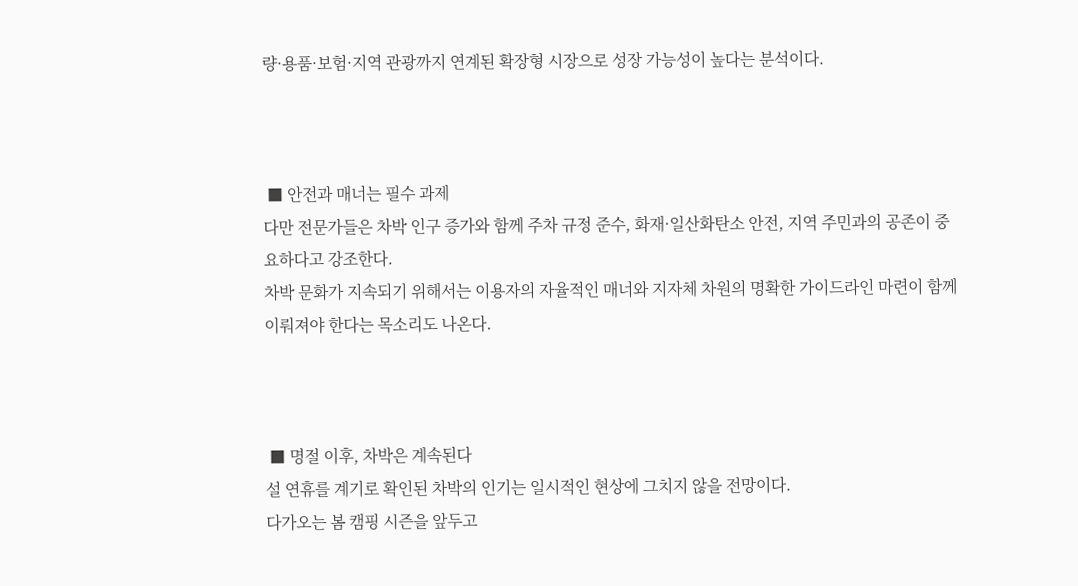량·용품·보험·지역 관광까지 연계된 확장형 시장으로 성장 가능성이 높다는 분석이다.



 ■ 안전과 매너는 필수 과제
다만 전문가들은 차박 인구 증가와 함께 주차 규정 준수, 화재·일산화탄소 안전, 지역 주민과의 공존이 중요하다고 강조한다.
차박 문화가 지속되기 위해서는 이용자의 자율적인 매너와 지자체 차원의 명확한 가이드라인 마련이 함께 이뤄져야 한다는 목소리도 나온다.



 ■ 명절 이후, 차박은 계속된다
설 연휴를 계기로 확인된 차박의 인기는 일시적인 현상에 그치지 않을 전망이다.
다가오는 봄 캠핑 시즌을 앞두고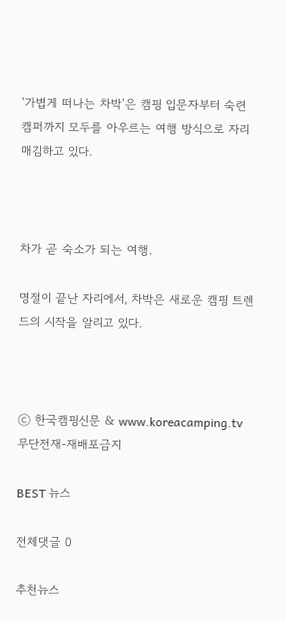‘가볍게 떠나는 차박’은 캠핑 입문자부터 숙련 캠퍼까지 모두를 아우르는 여행 방식으로 자리매김하고 있다.



차가 곧 숙소가 되는 여행.

명절이 끝난 자리에서, 차박은 새로운 캠핑 트렌드의 시작을 알리고 있다.



ⓒ 한국캠핑신문 & www.koreacamping.tv 무단전재-재배포금지

BEST 뉴스

전체댓글 0

추천뉴스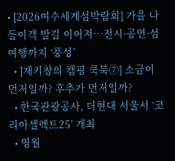• [2026여수세계섬박람회] 가을 나들이객 발길 이어져…전시·공연·섬 여행까지 ‘풍성’
  • [재키창의 캠핑 쿡북⑦] 소금이 먼저일까? 후추가 먼저일까?
  • 한국관광공사, 더현대 서울서 ‘코리아셀렉트25’ 개최
  • 영월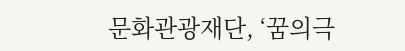문화관광재단, ‘꿈의극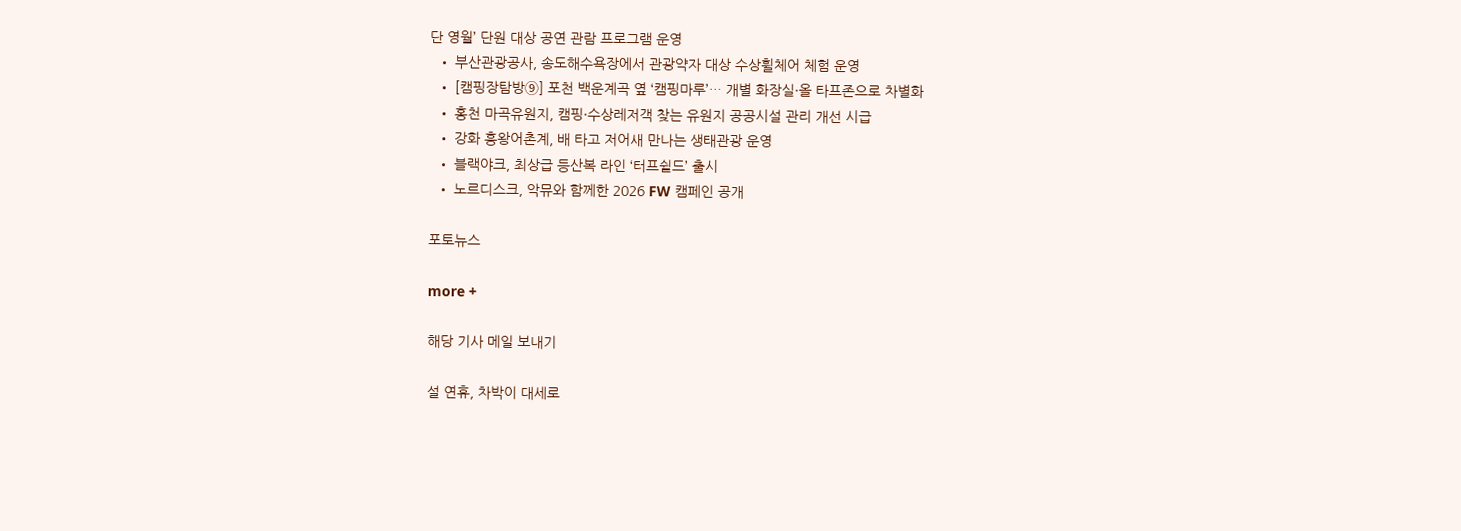단 영월’ 단원 대상 공연 관람 프로그램 운영
  • 부산관광공사, 송도해수욕장에서 관광약자 대상 수상휠체어 체험 운영
  • [캠핑장탐방⑨] 포천 백운계곡 옆 ‘캠핑마루’… 개별 화장실·올 타프존으로 차별화
  • 홍천 마곡유원지, 캠핑·수상레저객 찾는 유원지 공공시설 관리 개선 시급
  • 강화 흥왕어촌계, 배 타고 저어새 만나는 생태관광 운영
  • 블랙야크, 최상급 등산복 라인 ‘터프쉴드’ 출시
  • 노르디스크, 악뮤와 함께한 2026 FW 캠페인 공개

포토뉴스

more +

해당 기사 메일 보내기

설 연휴, 차박이 대세로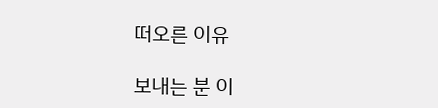떠오른 이유

보내는 분 이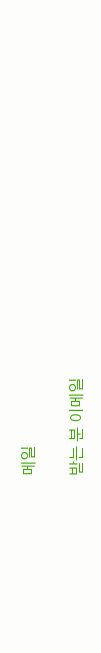메일

받는 분 이메일